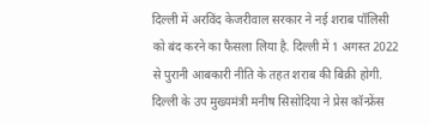दिल्ली में अरविंद केजरीवाल सरकार ने नई शराब पॉलिसी को बंद करने का फैसला लिया है. दिल्ली में 1 अगस्त 2022 से पुरानी आबकारी नीति के तहत शराब की बिक्री होगी.
दिल्ली के उप मुख्यमंत्री मनीष सिसोदिया ने प्रेस कॉन्फ्रेंस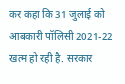कर कहा कि 31 जुलाई को आबकारी पॉलिसी 2021-22 खत्म हो रही है. सरकार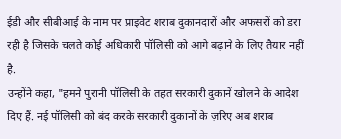ईडी और सीबीआई के नाम पर प्राइवेट शराब दुकानदारों और अफसरों को डरा रही है जिसके चलते कोई अधिकारी पॉलिसी को आगे बढ़ाने के लिए तैयार नहीं है.
उन्होंने कहा, "हमने पुरानी पॉलिसी के तहत सरकारी दुकानें खोलने के आदेश दिए हैं. नई पॉलिसी को बंद करके सरकारी दुकानों के ज़रिए अब शराब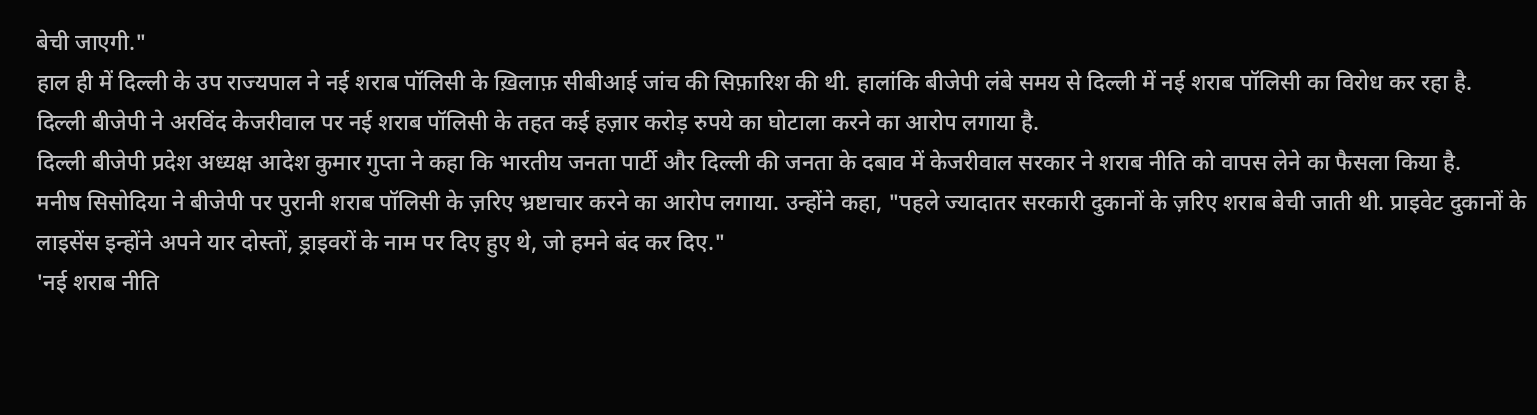बेची जाएगी."
हाल ही में दिल्ली के उप राज्यपाल ने नई शराब पॉलिसी के ख़िलाफ़ सीबीआई जांच की सिफ़ारिश की थी. हालांकि बीजेपी लंबे समय से दिल्ली में नई शराब पॉलिसी का विरोध कर रहा है.
दिल्ली बीजेपी ने अरविंद केजरीवाल पर नई शराब पॉलिसी के तहत कई हज़ार करोड़ रुपये का घोटाला करने का आरोप लगाया है.
दिल्ली बीजेपी प्रदेश अध्यक्ष आदेश कुमार गुप्ता ने कहा कि भारतीय जनता पार्टी और दिल्ली की जनता के दबाव में केजरीवाल सरकार ने शराब नीति को वापस लेने का फैसला किया है.
मनीष सिसोदिया ने बीजेपी पर पुरानी शराब पॉलिसी के ज़रिए भ्रष्टाचार करने का आरोप लगाया. उन्होंने कहा, "पहले ज्यादातर सरकारी दुकानों के ज़रिए शराब बेची जाती थी. प्राइवेट दुकानों के लाइसेंस इन्होंने अपने यार दोस्तों, ड्राइवरों के नाम पर दिए हुए थे, जो हमने बंद कर दिए."
'नई शराब नीति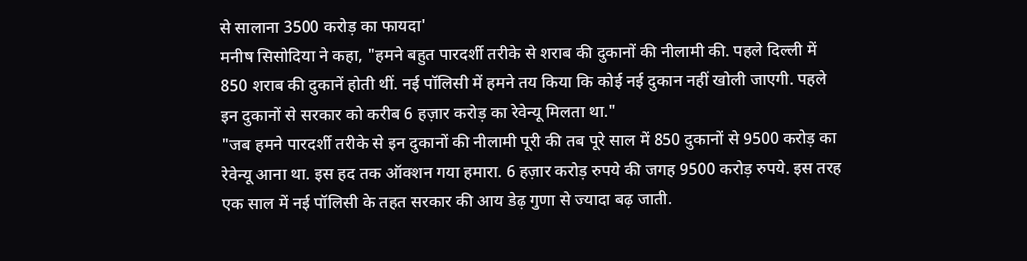से सालाना 3500 करोड़ का फायदा'
मनीष सिसोदिया ने कहा, "हमने बहुत पारदर्शी तरीके से शराब की दुकानों की नीलामी की. पहले दिल्ली में 850 शराब की दुकानें होती थीं. नई पॉलिसी में हमने तय किया कि कोई नई दुकान नहीं खोली जाएगी. पहले इन दुकानों से सरकार को करीब 6 हज़ार करोड़ का रेवेन्यू मिलता था."
"जब हमने पारदर्शी तरीके से इन दुकानों की नीलामी पूरी की तब पूरे साल में 850 दुकानों से 9500 करोड़ का रेवेन्यू आना था. इस हद तक ऑक्शन गया हमारा. 6 हज़ार करोड़ रुपये की जगह 9500 करोड़ रुपये. इस तरह एक साल में नई पॉलिसी के तहत सरकार की आय डेढ़ गुणा से ज्यादा बढ़ जाती.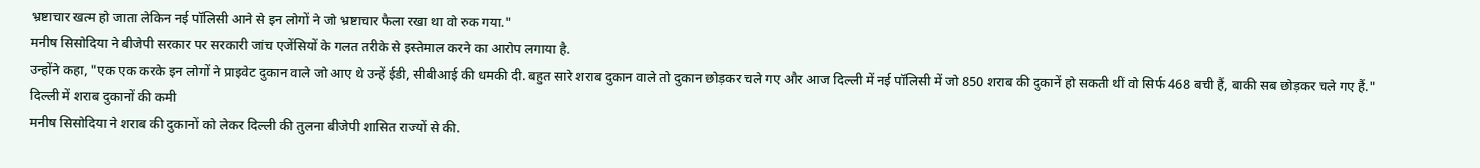भ्रष्टाचार खत्म हो जाता लेकिन नई पॉलिसी आने से इन लोगों ने जो भ्रष्टाचार फैला रखा था वो रुक गया."
मनीष सिसोदिया ने बीजेपी सरकार पर सरकारी जांच एजेंसियों के गलत तरीके से इस्तेमाल करने का आरोप लगाया है.
उन्होंने कहा, "एक एक करके इन लोगों ने प्राइवेट दुकान वाले जो आए थे उन्हें ईडी, सीबीआई की धमकी दी. बहुत सारे शराब दुकान वाले तो दुकान छोड़कर चले गए और आज दिल्ली में नई पॉलिसी में जो 850 शराब की दुकानें हो सकती थीं वो सिर्फ 468 बची हैं, बाकी सब छोड़कर चले गए हैं."
दिल्ली में शराब दुकानों की कमी
मनीष सिसोदिया ने शराब की दुकानों को लेकर दिल्ली की तुलना बीजेपी शासित राज्यों से की.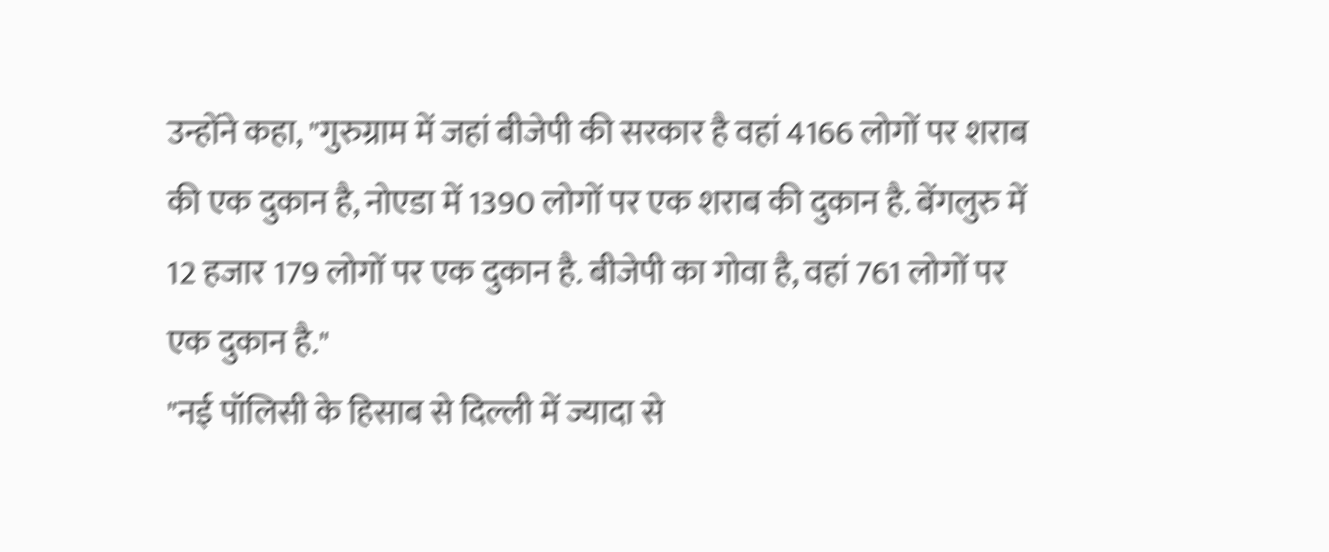उन्होंने कहा, "गुरुग्राम में जहां बीजेपी की सरकार है वहां 4166 लोगों पर शराब की एक दुकान है, नोएडा में 1390 लोगों पर एक शराब की दुकान है. बेंगलुरु में 12 हजार 179 लोगों पर एक दुकान है. बीजेपी का गोवा है, वहां 761 लोगों पर एक दुकान है."
"नई पॉलिसी के हिसाब से दिल्ली में ज्यादा से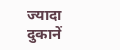ज्यादा दुकानें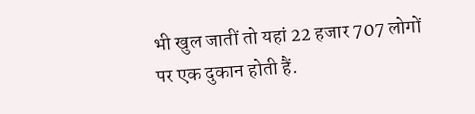भी खुल जातीं तो यहां 22 हजार 707 लोगों पर एक दुकान होती हैं.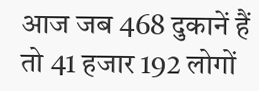आज जब 468 दुकानें हैं तो 41 हजार 192 लोगों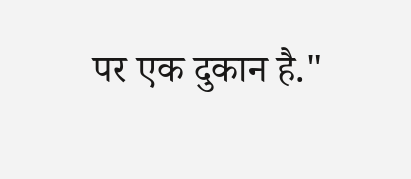पर एक दुकान है."